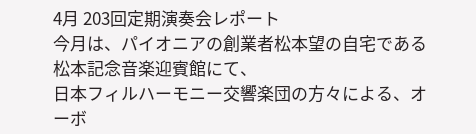4月 203回定期演奏会レポート
今月は、パイオニアの創業者松本望の自宅である松本記念音楽迎賓館にて、
日本フィルハーモニー交響楽団の方々による、オーボ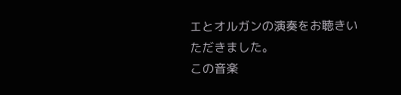エとオルガンの演奏をお聴きいただきました。
この音楽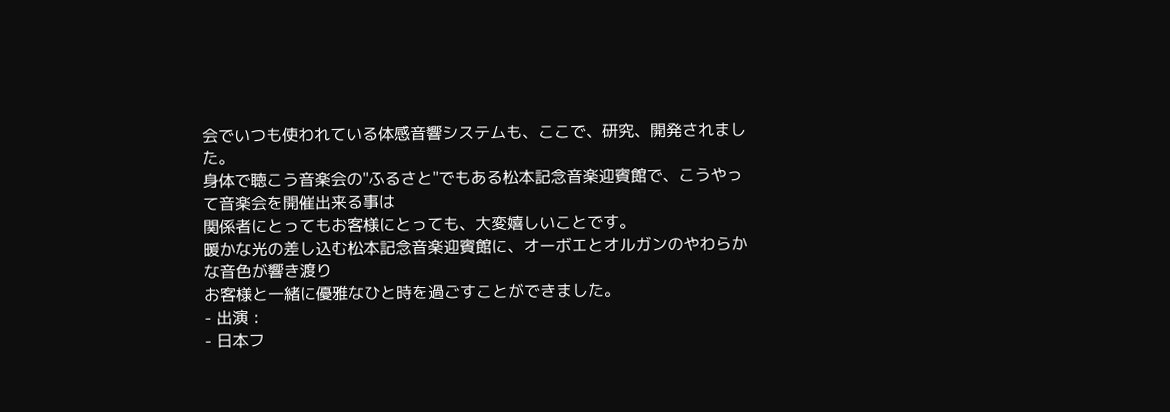会でいつも使われている体感音響システムも、ここで、研究、開発されました。
身体で聴こう音楽会の"ふるさと"でもある松本記念音楽迎賓館で、こうやって音楽会を開催出来る事は
関係者にとってもお客様にとっても、大変嬉しいことです。
暖かな光の差し込む松本記念音楽迎賓館に、オーボエとオルガンのやわらかな音色が響き渡り
お客様と一緒に優雅なひと時を過ごすことができました。
- 出演 :
- 日本フ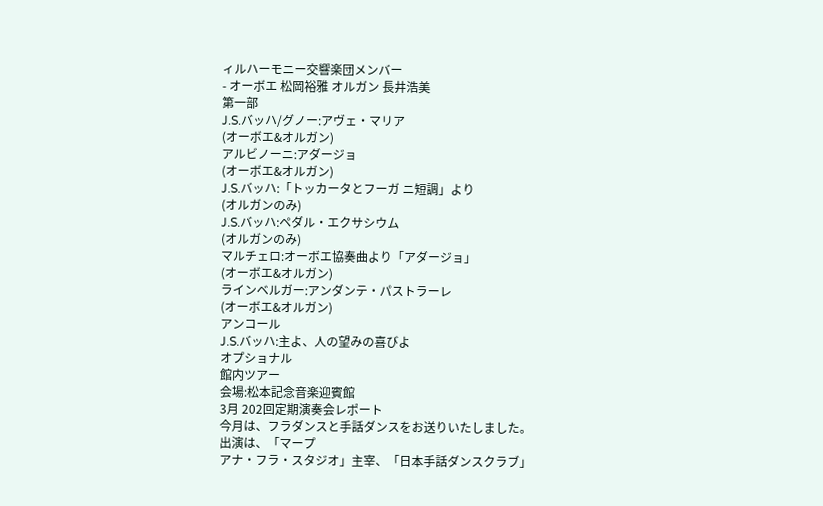ィルハーモニー交響楽団メンバー
- オーボエ 松岡裕雅 オルガン 長井浩美
第一部
J.S.バッハ/グノー:アヴェ・マリア
(オーボエ&オルガン)
アルビノーニ:アダージョ
(オーボエ&オルガン)
J.S.バッハ:「トッカータとフーガ ニ短調」より
(オルガンのみ)
J.S.バッハ:ペダル・エクサシウム
(オルガンのみ)
マルチェロ:オーボエ協奏曲より「アダージョ」
(オーボエ&オルガン)
ラインベルガー:アンダンテ・パストラーレ
(オーボエ&オルガン)
アンコール
J.S.バッハ:主よ、人の望みの喜びよ
オプショナル
館内ツアー
会場:松本記念音楽迎賓館
3月 202回定期演奏会レポート
今月は、フラダンスと手話ダンスをお送りいたしました。
出演は、「マープ
アナ・フラ・スタジオ」主宰、「日本手話ダンスクラブ」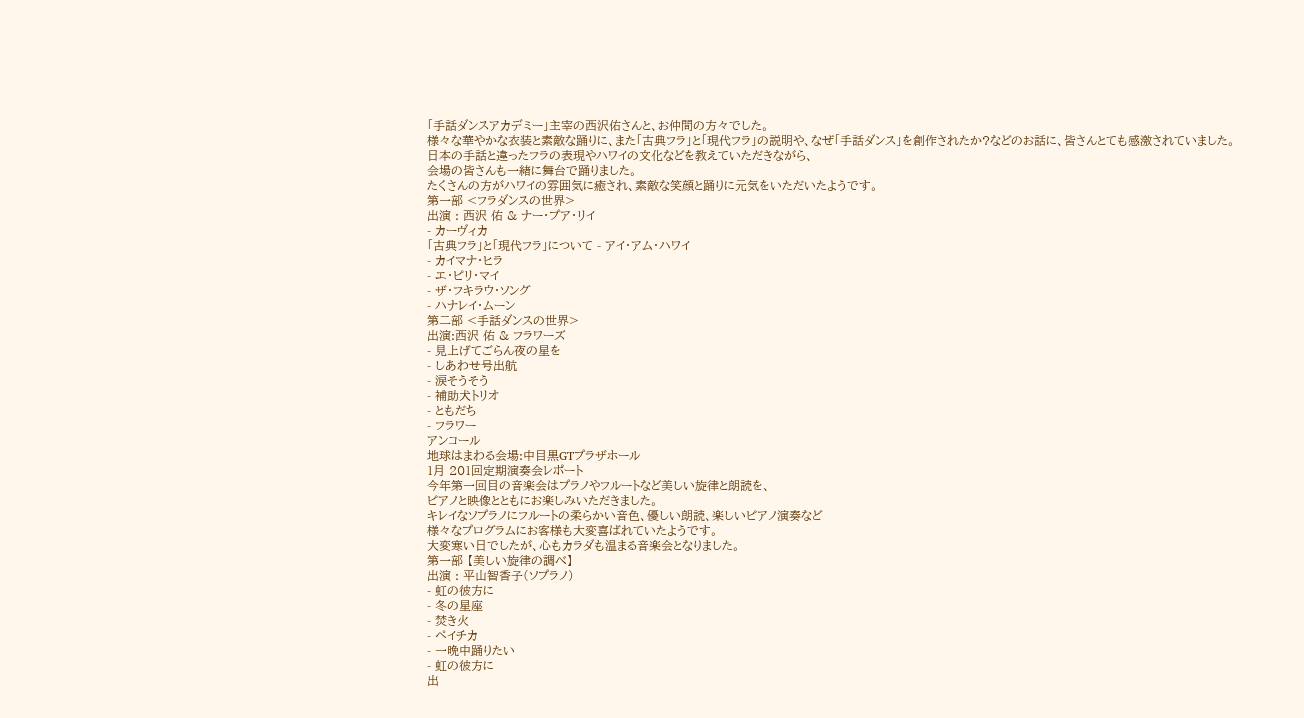「手話ダンスアカデミー」主宰の西沢佑さんと、お仲間の方々でした。
様々な華やかな衣装と素敵な踊りに、また「古典フラ」と「現代フラ」の説明や、なぜ「手話ダンス」を創作されたか?などのお話に、皆さんとても感激されていました。
日本の手話と違ったフラの表現やハワイの文化などを教えていただきながら、
会場の皆さんも一緒に舞台で踊りました。
たくさんの方がハワイの雰囲気に癒され、素敵な笑顔と踊りに元気をいただいたようです。
第一部 <フラダンスの世界>
出演 : 西沢 佑 & ナー・プア・リイ
- カーヴィカ
「古典フラ」と「現代フラ」について - アイ・アム・ハワイ
- カイマナ・ヒラ
- エ・ピリ・マイ
- ザ・フキラウ・ソング
- ハナレイ・ムーン
第二部 <手話ダンスの世界>
出演:西沢 佑 & フラワーズ
- 見上げてごらん夜の星を
- しあわせ号出航
- 涙そうそう
- 補助犬トリオ
- ともだち
- フラワー
アンコール
地球はまわる会場:中目黒GTプラザホール
1月 201回定期演奏会レポート
今年第一回目の音楽会はプラノやフルートなど美しい旋律と朗読を、
ピアノと映像とともにお楽しみいただきました。
キレイなソプラノにフルートの柔らかい音色、優しい朗読、楽しいピアノ演奏など
様々なプログラムにお客様も大変喜ばれていたようです。
大変寒い日でしたが、心もカラダも温まる音楽会となりました。
第一部 【美しい旋律の調べ】
出演 : 平山智香子(ソプラノ)
- 虹の彼方に
- 冬の星座
- 焚き火
- ペイチカ
- 一晩中踊りたい
- 虹の彼方に
出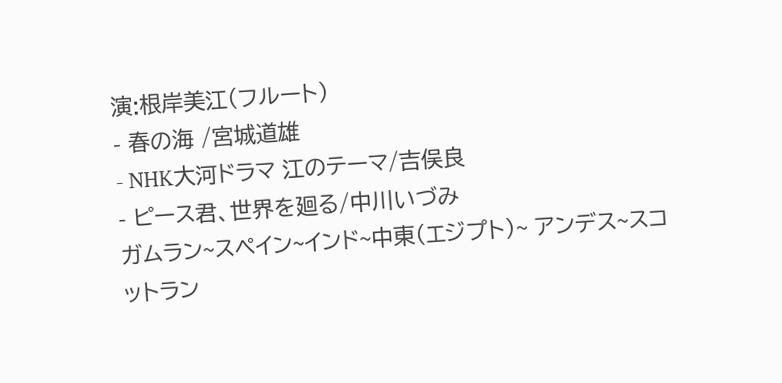演:根岸美江(フルート)
- 春の海 /宮城道雄
- NHK大河ドラマ 江のテーマ/吉俣良
- ピース君、世界を廻る/中川いづみ
ガムラン~スペイン~インド~中東(エジプト)~ アンデス~スコットラン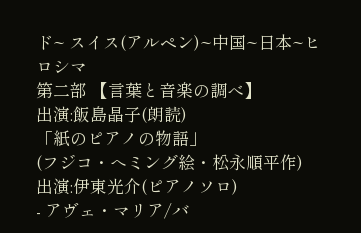ド~ スイス(アルペン)~中国~日本~ヒロシマ
第二部 【言葉と音楽の調べ】
出演:飯島晶子(朗読)
「紙のピアノの物語」
(フジコ・へミング絵・松永順平作)
出演:伊東光介(ピアノソロ)
- アヴェ・マリア/バ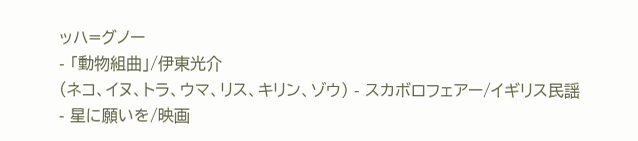ッハ=グノー
- 「動物組曲」/伊東光介
(ネコ、イヌ、トラ、ウマ、リス、キリン、ゾウ) - スカボロフェアー/イギリス民謡
- 星に願いを/映画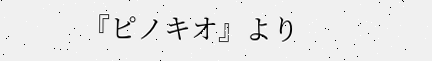『ピノキオ』より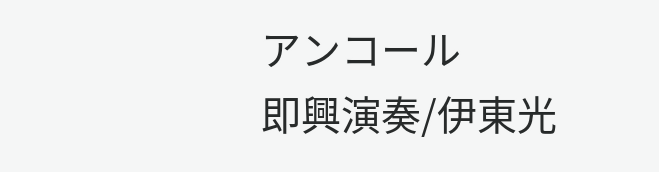アンコール
即興演奏/伊東光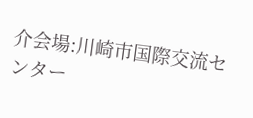介会場:川崎市国際交流センター